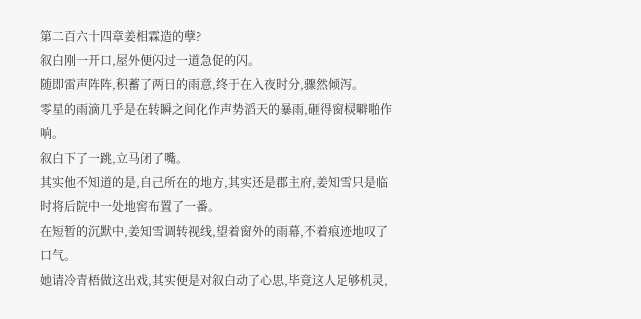第二百六十四章姜相霖造的孽?
叙白刚一开口,屋外便闪过一道急促的闪。
随即雷声阵阵,积蓄了两日的雨意,终于在入夜时分,骤然倾泻。
零星的雨滴几乎是在转瞬之间化作声势滔天的暴雨,砸得窗棂噼啪作响。
叙白下了一跳,立马闭了嘴。
其实他不知道的是,自己所在的地方,其实还是郡主府,姜知雪只是临时将后院中一处地窖布置了一番。
在短暂的沉默中,姜知雪调转视线,望着窗外的雨幕,不着痕迹地叹了口气。
她请冷青梧做这出戏,其实便是对叙白动了心思,毕竟这人足够机灵,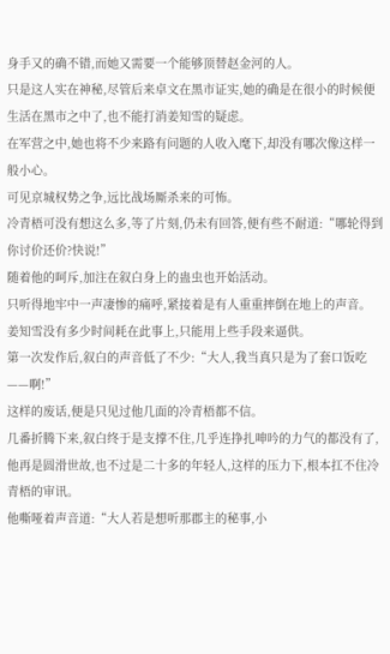身手又的确不错,而她又需要一个能够顶替赵金河的人。
只是这人实在神秘,尽管后来卓文在黑市证实,她的确是在很小的时候便生活在黑市之中了,也不能打消姜知雪的疑虑。
在军营之中,她也将不少来路有问题的人收入麾下,却没有哪次像这样一般小心。
可见京城权势之争,远比战场厮杀来的可怖。
冷青梧可没有想这么多,等了片刻,仍未有回答,便有些不耐道:“哪轮得到你讨价还价?快说!”
随着他的呵斥,加注在叙白身上的蛊虫也开始活动。
只听得地牢中一声凄惨的痛呼,紧接着是有人重重摔倒在地上的声音。
姜知雪没有多少时间耗在此事上,只能用上些手段来逼供。
第一次发作后,叙白的声音低了不少:“大人,我当真只是为了套口饭吃——啊!”
这样的废话,便是只见过他几面的冷青梧都不信。
几番折腾下来,叙白终于是支撑不住,几乎连挣扎呻吟的力气的都没有了,他再是圆滑世故,也不过是二十多的年轻人,这样的压力下,根本扛不住冷青梧的审讯。
他嘶哑着声音道:“大人若是想听那郡主的秘事,小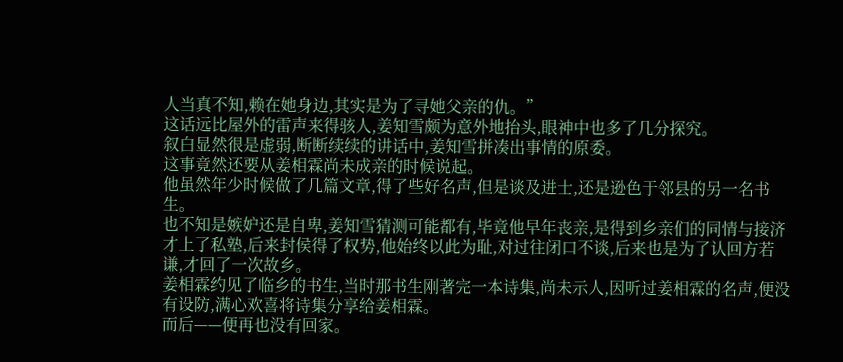人当真不知,赖在她身边,其实是为了寻她父亲的仇。”
这话远比屋外的雷声来得骇人,姜知雪颇为意外地抬头,眼神中也多了几分探究。
叙白显然很是虚弱,断断续续的讲话中,姜知雪拼凑出事情的原委。
这事竟然还要从姜相霖尚未成亲的时候说起。
他虽然年少时候做了几篇文章,得了些好名声,但是谈及进士,还是逊色于邻县的另一名书生。
也不知是嫉妒还是自卑,姜知雪猜测可能都有,毕竟他早年丧亲,是得到乡亲们的同情与接济才上了私塾,后来封侯得了权势,他始终以此为耻,对过往闭口不谈,后来也是为了认回方若谦,才回了一次故乡。
姜相霖约见了临乡的书生,当时那书生刚著完一本诗集,尚未示人,因听过姜相霖的名声,便没有设防,满心欢喜将诗集分享给姜相霖。
而后——便再也没有回家。